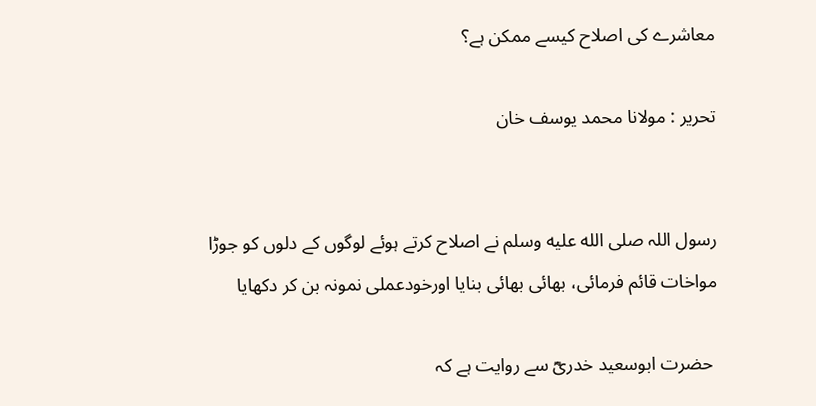معاشرے کی اصلاح کیسے ممکن ہے؟

تحریر : مولانا محمد یوسف خان


رسول اللہ صلى الله عليه وسلم نے اصلاح کرتے ہوئے لوگوں کے دلوں کو جوڑا مواخات قائم فرمائی، بھائی بھائی بنایا اورخودعملی نمونہ بن کر دکھایا

 حضرت ابوسعید خدریؓ سے روایت ہے کہ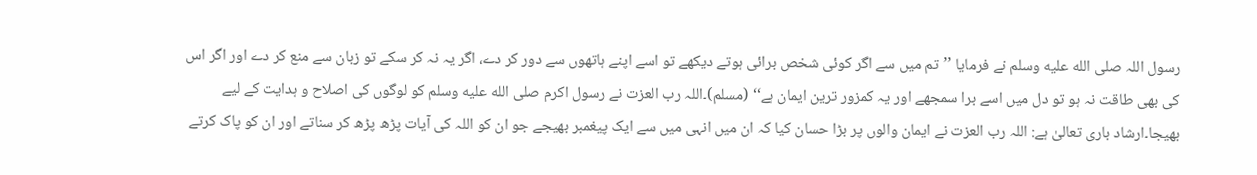رسول اللہ صلى الله عليه وسلم نے فرمایا ’’تم میں سے اگر کوئی شخص برائی ہوتے دیکھے تو اسے اپنے ہاتھوں سے دور کر دے، اگر یہ نہ کر سکے تو زبان سے منع کر دے اور اگر اس کی بھی طاقت نہ ہو تو دل میں اسے برا سمجھے اور یہ کمزور ترین ایمان ہے‘‘ (مسلم)۔اللہ رب العزت نے رسول اکرم صلى الله عليه وسلم کو لوگوں کی اصلاح و ہدایت کے لیے بھیجا۔ارشاد باری تعالیٰ ہے: اللہ رب العزت نے ایمان والوں پر بڑا حسان کیا کہ ان میں انہی میں سے ایک پیغمبر بھیجے جو ان کو اللہ کی آیات پڑھ پڑھ کر سناتے اور ان کو پاک کرتے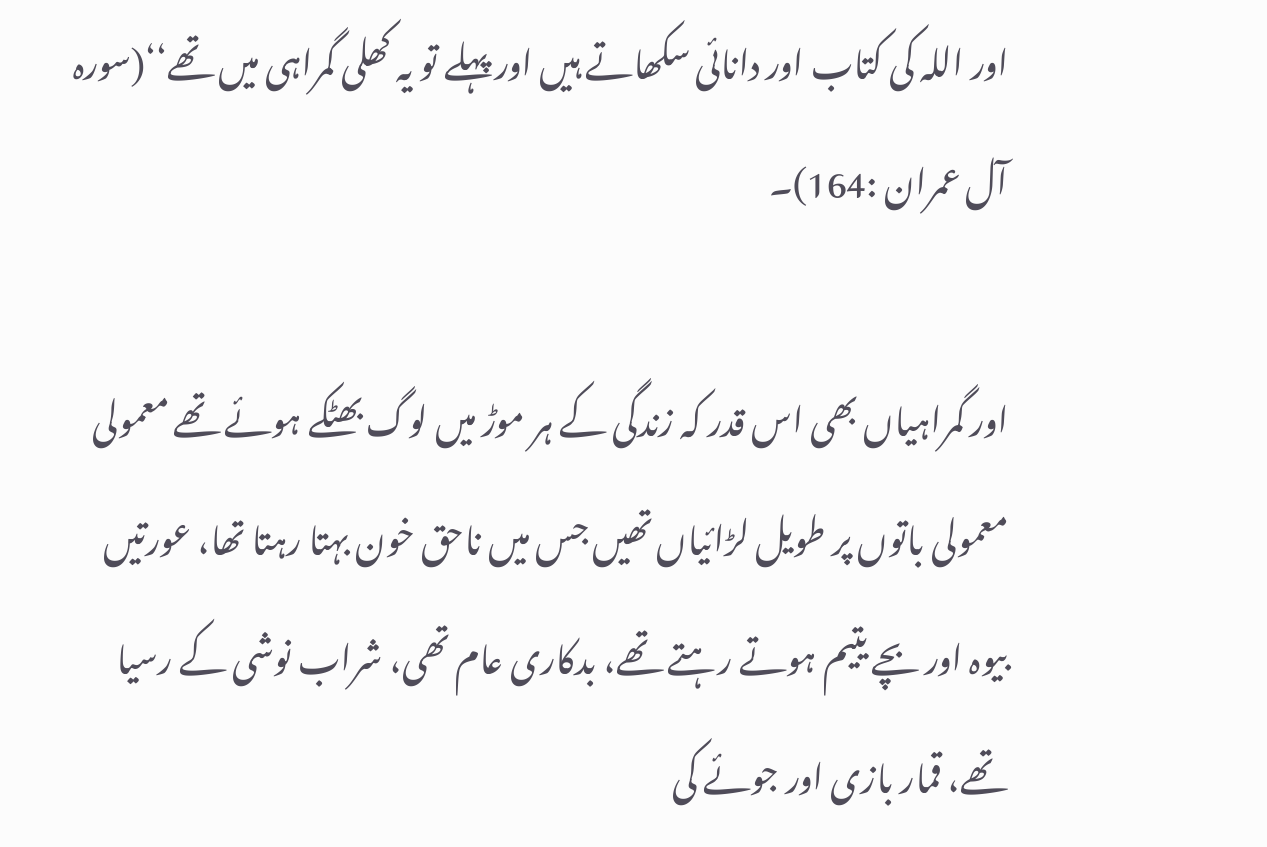اور اللہ کی کتاب اور دانائی سکھاتے ہیں اور پہلے تو یہ کھلی گمراہی میں تھے‘‘(سورہ آل عمران :164)۔

اور گمراہیاں بھی اس قدر کہ زندگی کے ہر موڑ میں لوگ بھٹکے ہوئے تھے معمولی معمولی باتوں پر طویل لڑائیاں تھیں جس میں ناحق خون بہتا رہتا تھا، عورتیں بیوہ اور بچے یتیم ہوتے رہتے تھے، بدکاری عام تھی، شراب نوشی کے رسیا تھے، قمار بازی اور جوئے کی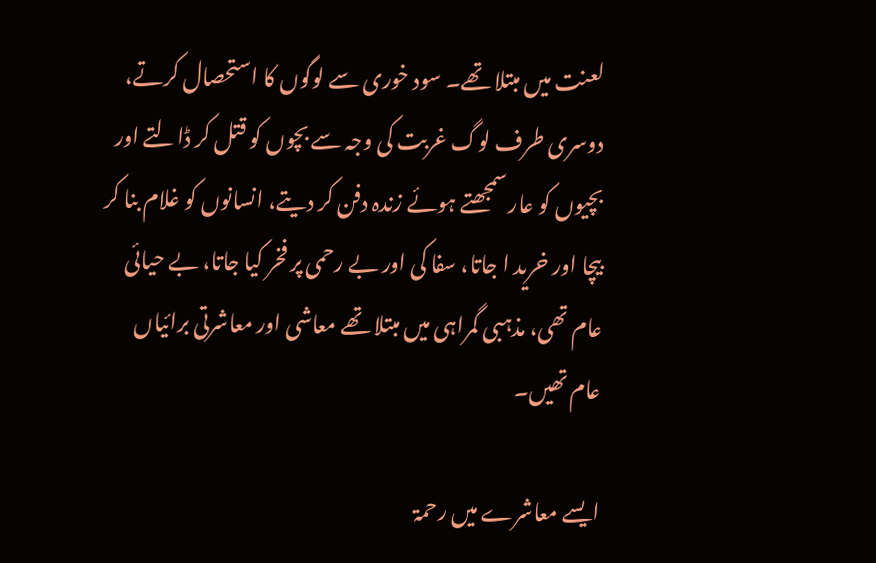لعنت میں مبتلا تھے۔ سود خوری سے لوگوں کا استحصال کرتے، دوسری طرف لوگ غربت کی وجہ سے بچوں کو قتل کر ڈالتے اور بچیوں کو عار سمجھتے ہوئے زندہ دفن کر دیتے، انسانوں کو غلام بنا کر بیچا اور خرید ا جاتا، سفا کی اور بے رحمی پر فخر کیا جاتا، بے حیائی عام تھی، مذہبی گمراہی میں مبتلا تھے معاشی اور معاشرتی برائیاں عام تھیں۔

ایسے معاشرے میں رحمۃ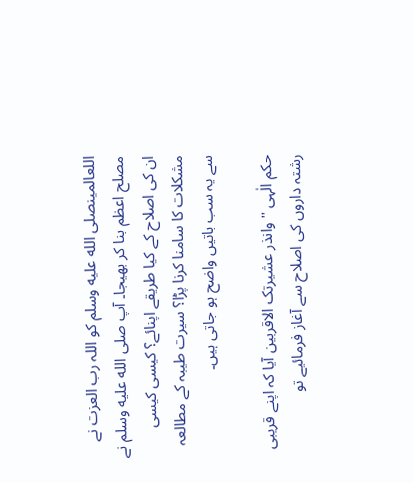اللعالمینصلى الله عليه وسلم کو اللہ رب العزت نے مصلح اعظم بنا کر بھیجا۔ آپ صلى الله عليه وسلم نے ان کی اصلاح کے کیا طریقے اپنائے؟ کیسی کیسی مشکلات کا سامنا کرنا پڑا؟ سیرت طیبہ کے مطالعہ سے یہ سب باتیں واضح ہو جاتی ہیں۔

حکم الٰہی '' وانذر عشیرتک الاقربین آیا کہ اپنے قریبی رشتہ داروں کی اصلاح سے آغاز فرمائیے تو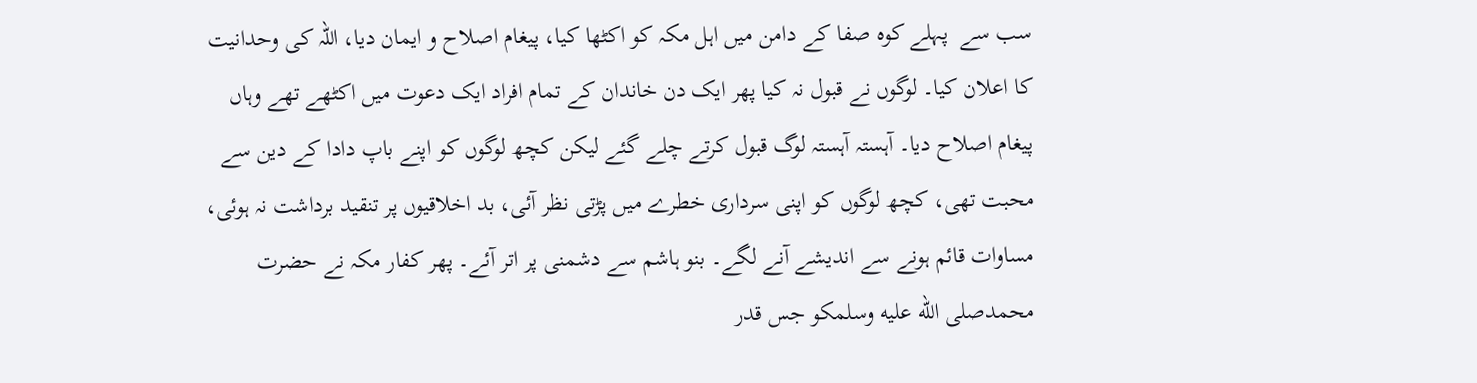سب سے  پہلے کوہ صفا کے دامن میں اہل مکہ کو اکٹھا کیا، پیغام اصلاح و ایمان دیا، اللہ کی وحدانیت کا اعلان کیا۔ لوگوں نے قبول نہ کیا پھر ایک دن خاندان کے تمام افراد ایک دعوت میں اکٹھے تھے وہاں پیغام اصلاح دیا۔ آہستہ آہستہ لوگ قبول کرتے چلے گئے لیکن کچھ لوگوں کو اپنے باپ دادا کے دین سے محبت تھی، کچھ لوگوں کو اپنی سرداری خطرے میں پڑتی نظر آئی، بد اخلاقیوں پر تنقید برداشت نہ ہوئی، مساوات قائم ہونے سے اندیشے آنے لگے۔ بنو ہاشم سے دشمنی پر اتر آئے۔ پھر کفار مکہ نے حضرت محمدصلى الله عليه وسلمکو جس قدر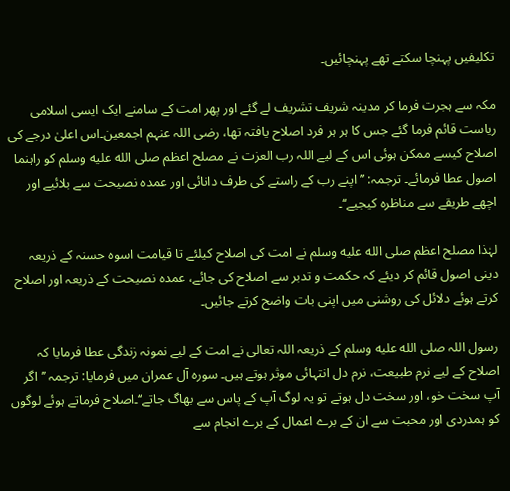تکلیفیں پہنچا سکتے تھے پہنچائیں۔

مکہ سے ہجرت فرما کر مدینہ شریف تشریف لے گئے اور پھر امت کے سامنے ایک ایسی اسلامی ریاست قائم فرما گئے جس کا ہر ہر فرد اصلاح یافتہ تھا، رضی اللہ عنہم اجمعین۔اس اعلیٰ درجے کی اصلاح کیسے ممکن ہوئی اس کے لیے اللہ رب العزت نے مصلح اعظم صلى الله عليه وسلم کو راہنما اصول عطا فرمائے۔ ترجمہ: ’’ اپنے رب کے راستے کی طرف دانائی اور عمدہ نصیحت سے بلائیے اور اچھے طریقے سے مناظرہ کیجیے‘‘۔

لہٰذا مصلح اعظم صلى الله عليه وسلم نے امت کی اصلاح کیلئے تا قیامت اسوہ حسنہ کے ذریعہ دینی اصول قائم کر دیئے کہ حکمت و تدبر سے اصلاح کی جائے، عمدہ نصیحت کے ذریعہ اور اصلاح کرتے ہوئے دلائل کی روشنی میں اپنی بات واضح کرتے جائیں۔

رسول اللہ صلى الله عليه وسلم کے ذریعہ اللہ تعالی نے امت کے لیے نمونہ زندگی عطا فرمایا کہ اصلاح کے لیے نرم طبیعت، نرم دل انتہائی موثر ہوتے ہیں۔ سورہ آل عمران میں فرمایا: ترجمہ ’’اگر آپ سخت خو، اور سخت دل ہوتے تو یہ لوگ آپ کے پاس سے بھاگ جاتے‘‘۔اصلاح فرماتے ہوئے لوگوں کو ہمدردی اور محبت سے ان کے برے اعمال کے برے انجام سے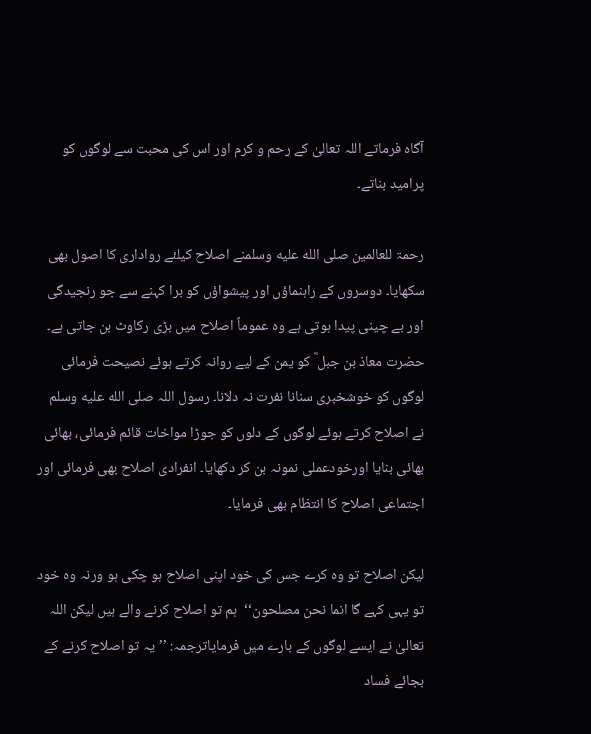آگاہ فرماتے اللہ تعالیٰ کے رحم و کرم اور اس کی محبت سے لوگوں کو پرامید بناتے۔

رحمۃ للعالمین صلى الله عليه وسلمنے اصلاح کیلئے رواداری کا اصول بھی سکھایا۔ دوسروں کے راہنماؤں اور پیشواؤں کو برا کہنے سے جو رنجیدگی اور بے چینی پیدا ہوتی ہے وہ عموماً اصلاح میں بڑی رکاوٹ بن جاتی ہے۔ حضرت معاذ بن جبل ؓ کو یمن کے لیے روانہ کرتے ہوئے نصیحت فرمائی لوگوں کو خوشخبری سنانا نفرت نہ دلانا۔ رسول اللہ صلى الله عليه وسلم نے اصلاح کرتے ہوئے لوگوں کے دلوں کو جوڑا مواخات قائم فرمائی، بھائی بھائی بنایا اورخودعملی نمونہ بن کر دکھایا۔ انفرادی اصلاح بھی فرمائی اور اجتماعی اصلاح کا انتظام بھی فرمایا۔

لیکن اصلاح تو وہ کرے جس کی خود اپنی اصلاح ہو چکی ہو ورنہ وہ خود تو یہی کہے گا انما نحن مصلحون‘‘  ہم تو اصلاح کرنے والے ہیں لیکن اللہ تعالیٰ نے ایسے لوگوں کے بارے میں فرمایاترجمہ: ’’یہ تو اصلاح کرنے کے بجائے فساد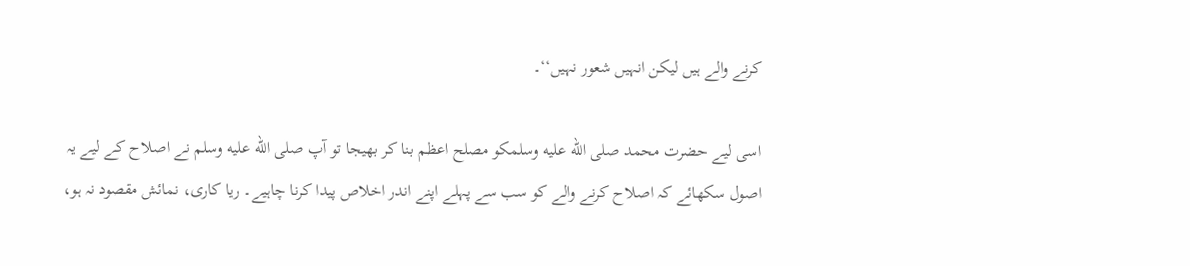کرنے والے ہیں لیکن انہیں شعور نہیں‘‘۔

اسی لیے حضرت محمد صلى الله عليه وسلمکو مصلح اعظم بنا کر بھیجا تو آپ صلى الله عليه وسلم نے اصلاح کے لیے یہ اصول سکھائے کہ اصلاح کرنے والے کو سب سے پہلے اپنے اندر اخلاص پیدا کرنا چاہیے۔ ریا کاری، نمائش مقصود نہ ہو،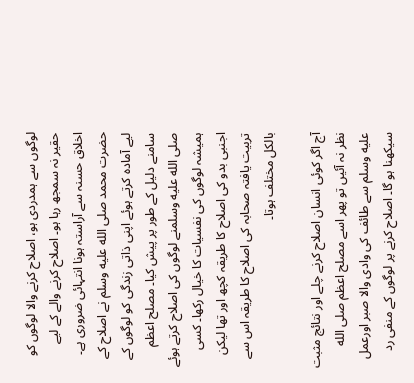لوگوں سے ہمدردی ہو، اصلاح کرنے والا لوگوں کو حقیر نہ سمجھ رہا ہو۔ اصلاح کرنے والے کے لیے اخلاق حسنہ سے آراستہ ہونا انتہائی ضروری ہے۔ حضرت محمد صلى الله عليه وسلم نے اصلاح کے لیے آمادہ کرتے ہوئے اپنی ذاتی زندگی کو لوگوں کے سامنے دلیل کے طور پر پیش کیا۔ مصلح اعظم صلى الله عليه وسلمنے لوگوں کی اصلاح کرتے ہوئے ہمیشہ لوگوں کی نفسیات کا خیال رکھا۔ کسی اجنبی بدو کی اصلاح کا طریقہ کچھ اور تھا لیکن تربیت یافتہ صحابہ کی اصلاح کا طریقہ اس سے بالکل مختلف ہوتا۔

آج اگر کوئی انسان اصلاح کرنے چلے اور نتائج مثبت نظر نہ آئیں تو پھر اسے مصلح اعظم صلى الله عليه وسلم سے طائف کی وادی والا صبر اورعمل سیکھنا ہو گا۔ اصلاح کرنے پر لوگوں کے منفی رد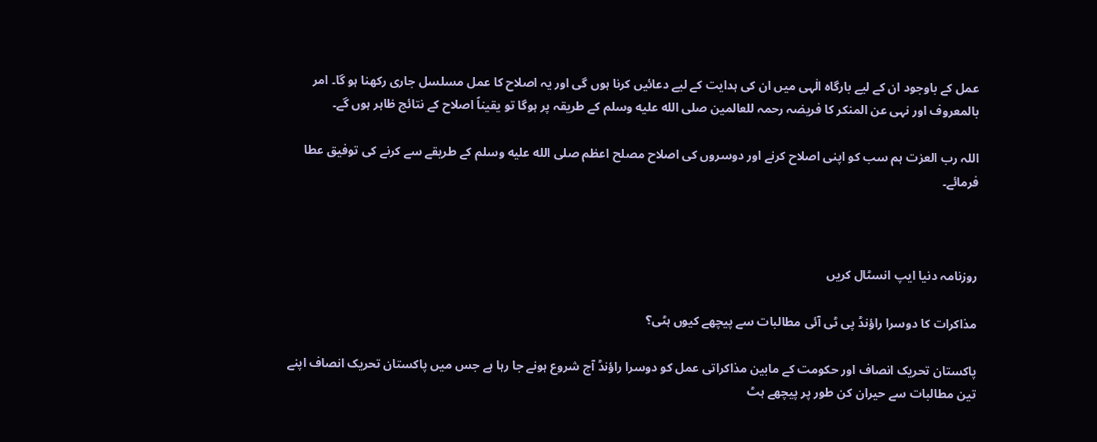عمل کے باوجود ان کے لیے بارگاہ الٰہی میں ان کی ہدایت کے لیے دعائیں کرنا ہوں گی اور یہ اصلاح کا عمل مسلسل جاری رکھنا ہو گا۔ امر بالمعروف اور نہی عن المنکر کا فریضہ رحمہ للعالمین صلى الله عليه وسلم کے طریقہ پر ہوگا تو یقیناً اصلاح کے نتائج ظاہر ہوں گے۔

اللہ رب العزت ہم سب کو اپنی اصلاح کرنے اور دوسروں کی اصلاح مصلح اعظم صلى الله عليه وسلم کے طریقے سے کرنے کی توفیق عطا فرمائے۔



روزنامہ دنیا ایپ انسٹال کریں

مذاکرات کا دوسرا راؤنڈ پی ٹی آئی مطالبات سے پیچھے کیوں ہٹی؟

پاکستان تحریک انصاف اور حکومت کے مابین مذاکراتی عمل کو دوسرا راؤنڈ آج شروع ہونے جا رہا ہے جس میں پاکستان تحریک انصاف اپنے تین مطالبات سے حیران کن طور پر پیچھے ہٹ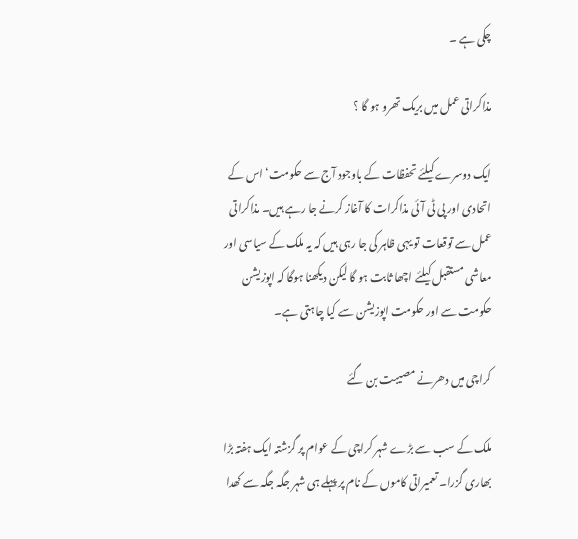چکی ہے ۔

مذاکراتی عمل میں بریک تھرو ہو گا ؟

ایک دوسرے کیلئے تحفظات کے باوجود آج سے حکومت‘ اس کے اتحادی اور پی ٹی آئی مذاکرات کا آغاز کرنے جا رہے ہیں۔ مذاکراتی عمل سے توقعات تو یہی ظاہر کی جا رہی ہیں کہ یہ ملک کے سیاسی اور معاشی مستقبل کیلئے اچھا ثابت ہو گا لیکن دیکھنا ہوگا کہ اپوزیشن حکومت سے اور حکومت اپوزیشن سے کیا چاہتی ہے۔

کراچی میں دھرنے مصیبت بن گئے

ملک کے سب سے بڑے شہر کراچی کے عوام پر گزشتہ ایک ہفتہ بڑا بھاری گزرا۔ تعمیراتی کاموں کے نام پر پہلے ہی شہر جگہ جگہ سے کھدا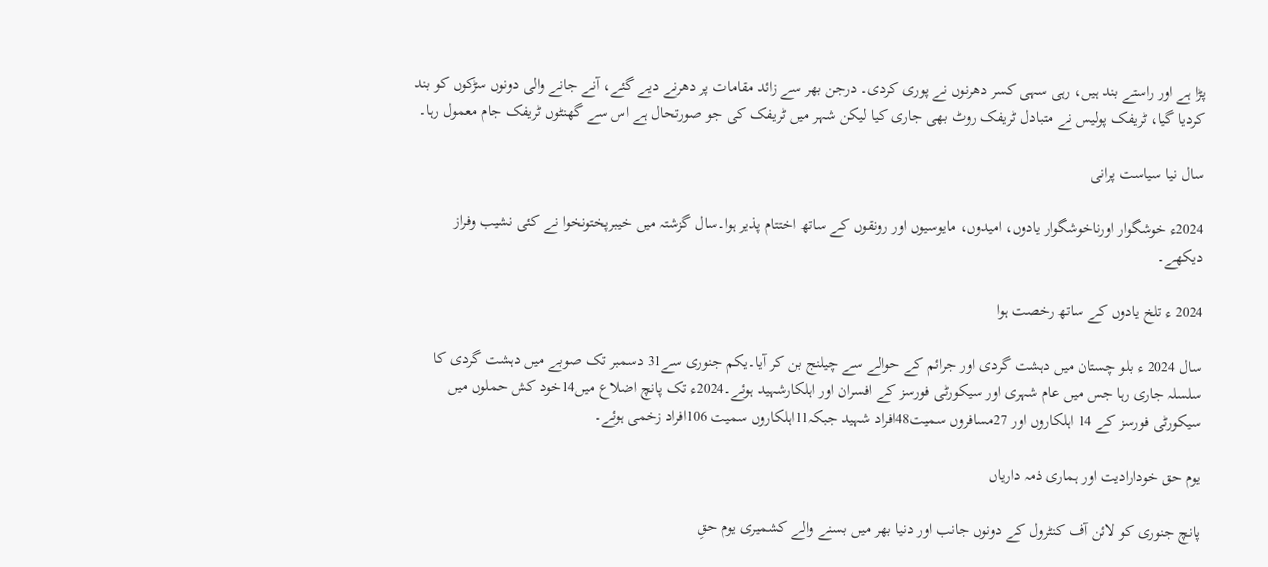پڑا ہے اور راستے بند ہیں، رہی سہی کسر دھرنوں نے پوری کردی۔ درجن بھر سے زائد مقامات پر دھرنے دیے گئے، آنے جانے والی دونوں سڑکوں کو بند کردیا گیا، ٹریفک پولیس نے متبادل ٹریفک روٹ بھی جاری کیا لیکن شہر میں ٹریفک کی جو صورتحال ہے اس سے گھنٹوں ٹریفک جام معمول رہا۔

سال نیا سیاست پرانی

2024ء خوشگوار اورناخوشگوار یادوں، امیدوں، مایوسیوں اور رونقوں کے ساتھ اختتام پذیر ہوا۔سال گزشتہ میں خیبرپختونخوا نے کئی نشیب وفراز دیکھے۔

2024 ء تلخ یادوں کے ساتھ رخصت ہوا

سال 2024 ء بلو چستان میں دہشت گردی اور جرائم کے حوالے سے چیلنج بن کر آیا۔یکم جنوری سے31 دسمبر تک صوبے میں دہشت گردی کا سلسلہ جاری رہا جس میں عام شہری اور سیکورٹی فورسز کے افسران اور اہلکارشہید ہوئے۔2024ء تک پانچ اضلاع میں14خود کش حملوں میں سیکورٹی فورسز کے 14 اہلکاروں اور 27مسافروں سمیت48افراد شہید جبکہ11اہلکاروں سمیت 106افراد زخمی ہوئے۔

یوم حق خودارادیت اور ہماری ذمہ داریاں

پانچ جنوری کو لائن آف کنٹرول کے دونوں جانب اور دنیا بھر میں بسنے والے کشمیری یوم حقِ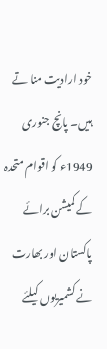خود ارادیت منا تے ہیں۔ پانچ جنوری 1949ء کو اقوام متحدہ کے کمیشن برائے پاکستان اور بھارت نے کشمیریوں کیلئے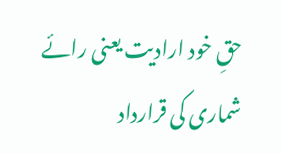حقِ خود ارادیت یعنی رائے شماری کی قرارداد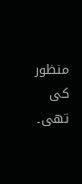منظور کی تھی۔